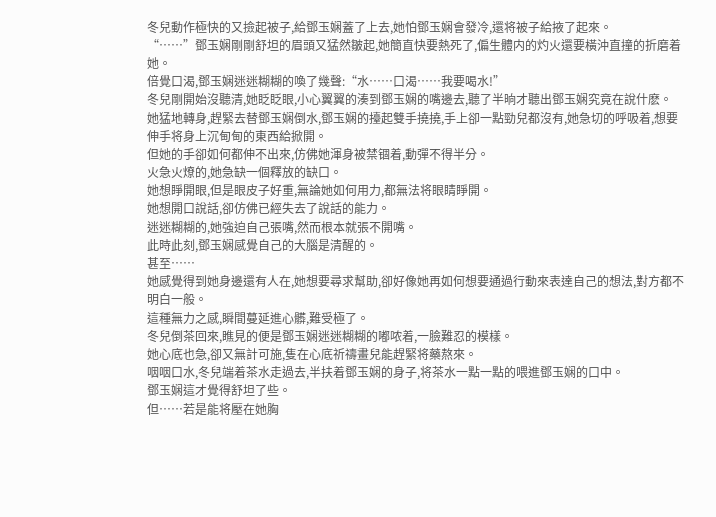冬兒動作極快的又撿起被子,給鄧玉娴蓋了上去,她怕鄧玉娴會發冷,還将被子給掖了起來。
“……”鄧玉娴剛剛舒坦的眉頭又猛然皺起,她簡直快要熱死了,偏生體内的灼火還要橫沖直撞的折磨着她。
倍覺口渴,鄧玉娴迷迷糊糊的喚了幾聲:“水……口渴……我要喝水!”
冬兒剛開始沒聽清,她眨眨眼,小心翼翼的湊到鄧玉娴的嘴邊去,聽了半晌才聽出鄧玉娴究竟在說什麽。
她猛地轉身,趕緊去替鄧玉娴倒水,鄧玉娴的擡起雙手撓撓,手上卻一點勁兒都沒有,她急切的呼吸着,想要伸手将身上沉甸甸的東西給掀開。
但她的手卻如何都伸不出來,仿佛她渾身被禁锢着,動彈不得半分。
火急火燎的,她急缺一個釋放的缺口。
她想睜開眼,但是眼皮子好重,無論她如何用力,都無法将眼睛睜開。
她想開口說話,卻仿佛已經失去了說話的能力。
迷迷糊糊的,她強迫自己張嘴,然而根本就張不開嘴。
此時此刻,鄧玉娴感覺自己的大腦是清醒的。
甚至……
她感覺得到她身邊還有人在,她想要尋求幫助,卻好像她再如何想要通過行動來表達自己的想法,對方都不明白一般。
這種無力之感,瞬間蔓延進心髒,難受極了。
冬兒倒茶回來,瞧見的便是鄧玉娴迷迷糊糊的嘟哝着,一臉難忍的模樣。
她心底也急,卻又無計可施,隻在心底祈禱畫兒能趕緊将藥熬來。
咽咽口水,冬兒端着茶水走過去,半扶着鄧玉娴的身子,将茶水一點一點的喂進鄧玉娴的口中。
鄧玉娴這才覺得舒坦了些。
但……若是能将壓在她胸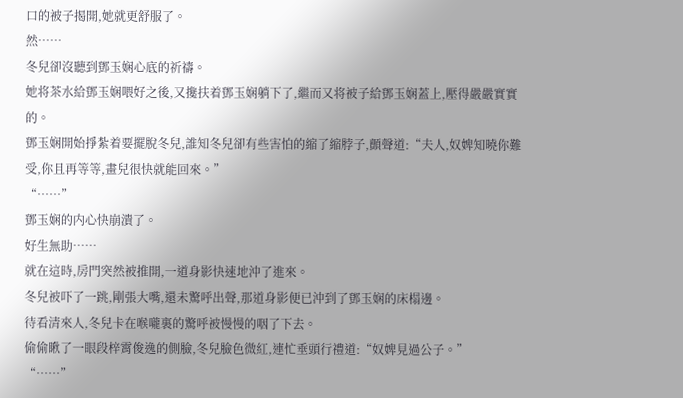口的被子揭開,她就更舒服了。
然……
冬兒卻沒聽到鄧玉娴心底的祈禱。
她将茶水給鄧玉娴喂好之後,又攙扶着鄧玉娴躺下了,繼而又将被子給鄧玉娴蓋上,壓得嚴嚴實實的。
鄧玉娴開始掙紮着要擺脫冬兒,誰知冬兒卻有些害怕的縮了縮脖子,顫聲道:“夫人,奴婢知曉你難受,你且再等等,畫兒很快就能回來。”
“……”
鄧玉娴的内心快崩潰了。
好生無助……
就在這時,房門突然被推開,一道身影快速地沖了進來。
冬兒被吓了一跳,剛張大嘴,還未驚呼出聲,那道身影便已沖到了鄧玉娴的床榻邊。
待看清來人,冬兒卡在喉嚨裏的驚呼被慢慢的咽了下去。
偷偷瞅了一眼段梓霄俊逸的側臉,冬兒臉色微紅,連忙垂頭行禮道:“奴婢見過公子。”
“……”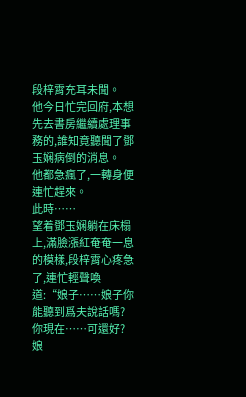段梓霄充耳未聞。
他今日忙完回府,本想先去書房繼續處理事務的,誰知竟聽聞了鄧玉娴病倒的消息。
他都急瘋了,一轉身便連忙趕來。
此時……
望着鄧玉娴躺在床榻上,滿臉漲紅奄奄一息的模樣,段梓霄心疼急了,連忙輕聲喚道:“娘子……娘子你能聽到爲夫說話嗎?你現在……可還好?娘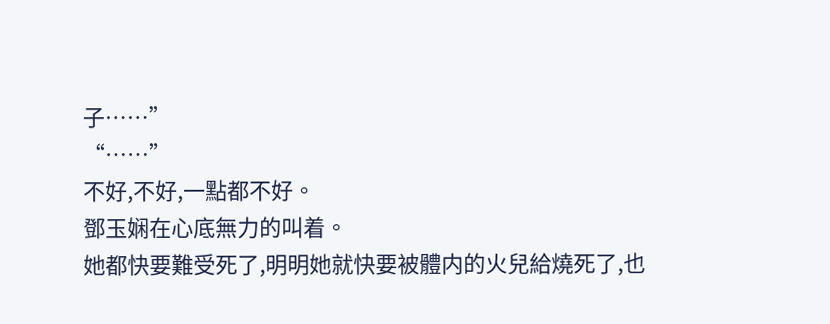子……”
“……”
不好,不好,一點都不好。
鄧玉娴在心底無力的叫着。
她都快要難受死了,明明她就快要被體内的火兒給燒死了,也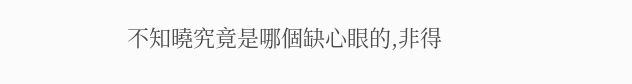不知曉究竟是哪個缺心眼的,非得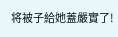将被子給她蓋嚴實了!